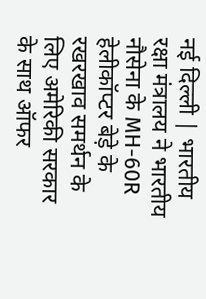नई दिल्ली | भारतीय रक्षा मंत्रालय ने भारतीय नौसेना के MH-60R हेलीकॉप्टर बेड़े के रखरखाव समर्थन के लिए अमेरिकी सरकार के साथ ऑफर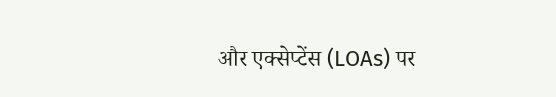और एक्सेप्टेंस (LOAs) पर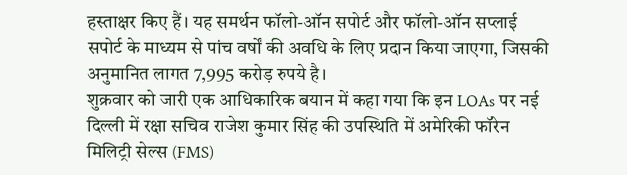हस्ताक्षर किए हैं। यह समर्थन फॉलो-ऑन सपोर्ट और फॉलो-ऑन सप्लाई सपोर्ट के माध्यम से पांच वर्षों की अवधि के लिए प्रदान किया जाएगा, जिसकी अनुमानित लागत 7,995 करोड़ रुपये है।
शुक्रवार को जारी एक आधिकारिक बयान में कहा गया कि इन LOAs पर नई दिल्ली में रक्षा सचिव राजेश कुमार सिंह की उपस्थिति में अमेरिकी फॉरेन मिलिट्री सेल्स (FMS)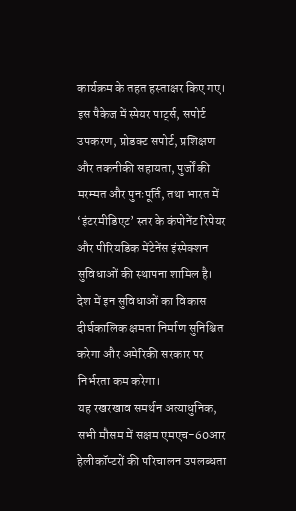कार्यक्रम के तहत हस्ताक्षर किए गए।
इस पैकेज में स्पेयर पार्ट्स, सपोर्ट उपकरण, प्रोडक्ट सपोर्ट, प्रशिक्षण और तकनीकी सहायता, पुर्जों की मरम्मत और पुनःपूर्ति, तथा भारत में ‘इंटरमीडिएट’ स्तर के कंपोनेंट रिपेयर और पीरियडिक मेंटेनेंस इंस्पेक्शन सुविधाओं की स्थापना शामिल है।
देश में इन सुविधाओं का विकास दीर्घकालिक क्षमता निर्माण सुनिश्चित करेगा और अमेरिकी सरकार पर निर्भरता कम करेगा।
यह रखरखाव समर्थन अत्याधुनिक, सभी मौसम में सक्षम एमएच-60आर हेलीकॉप्टरों की परिचालन उपलब्धता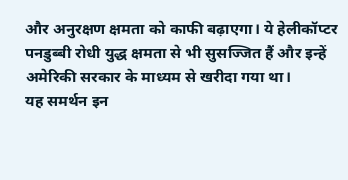और अनुरक्षण क्षमता को काफी बढ़ाएगा। ये हेलीकॉप्टर पनडुब्बी रोधी युद्ध क्षमता से भी सुसज्जित हैं और इन्हें अमेरिकी सरकार के माध्यम से खरीदा गया था।
यह समर्थन इन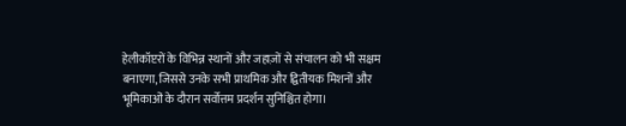हेलीकॉप्टरों के विभिन्न स्थानों और जहाज़ों से संचालन को भी सक्षम बनाएगा, जिससे उनके सभी प्राथमिक और द्वितीयक मिशनों और भूमिकाओं के दौरान सर्वोत्तम प्रदर्शन सुनिश्चित होगा।